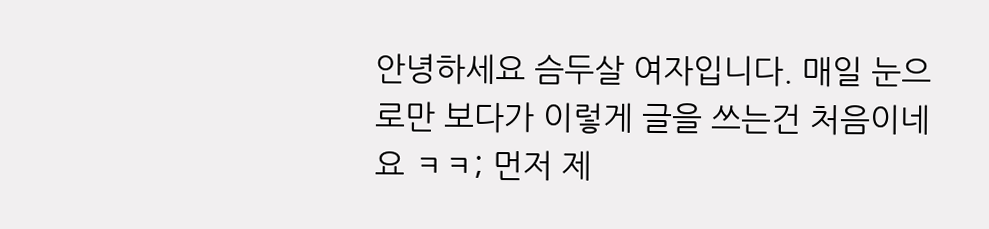안녕하세요 슴두살 여자입니다. 매일 눈으로만 보다가 이렇게 글을 쓰는건 처음이네요 ㅋㅋ; 먼저 제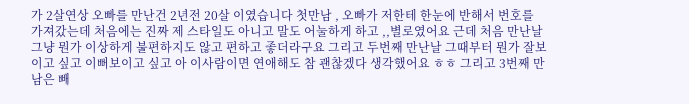가 2살연상 오빠를 만난건 2년전 20살 이였습니다 첫만남 , 오빠가 저한테 한눈에 반해서 번호를 가져갔는데 처음에는 진짜 제 스타일도 아니고 말도 어눌하게 하고 ,,별로였어요 근데 처음 만난날 그냥 뭔가 이상하게 불편하지도 않고 편하고 좋더라구요 그리고 두번째 만난날 그때부터 뭔가 잘보이고 싶고 이뻐보이고 싶고 아 이사람이면 연애해도 참 괜찮겠다 생각했어요 ㅎㅎ 그리고 3번째 만남은 빼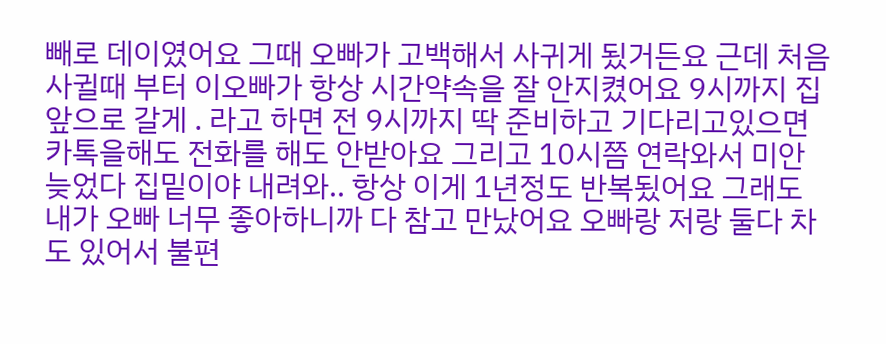빼로 데이였어요 그때 오빠가 고백해서 사귀게 됬거든요 근데 처음 사귈때 부터 이오빠가 항상 시간약속을 잘 안지켰어요 9시까지 집앞으로 갈게 . 라고 하면 전 9시까지 딱 준비하고 기다리고있으면 카톡을해도 전화를 해도 안받아요 그리고 10시쯤 연락와서 미안 늦었다 집밑이야 내려와.. 항상 이게 1년정도 반복됬어요 그래도 내가 오빠 너무 좋아하니까 다 참고 만났어요 오빠랑 저랑 둘다 차도 있어서 불편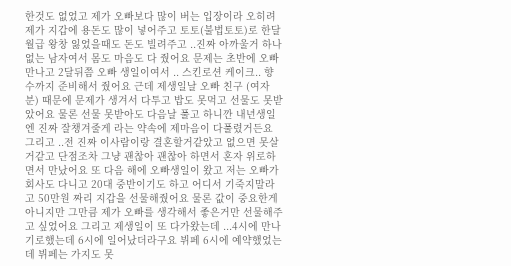한것도 없었고 제가 오빠보다 많이 버는 입장이라 오히려 제가 지갑에 용돈도 많이 넣어주고 토토(불법토토)로 한달 월급 왕창 잃었을때도 돈도 빌려주고 ..진짜 아까울거 하나 없는 남자여서 몸도 마음도 다 줬어요 문제는 초반에 오빠 만나고 2달뒤쯤 오빠 생일이여서 .. 스킨로션 케이크.. 향수까지 준비해서 줬어요 근데 제생일날 오빠 친구 (여자분) 때문에 문제가 생겨서 다투고 밥도 못먹고 선물도 못받았어요 물론 선물 못받아도 다음날 풀고 하니깐 내년생일엔 진짜 잘챙겨줄게 라는 약속에 제마음이 다풀렸거든요 그리고 ..전 진짜 이사람이랑 결혼할거같았고 없으면 못살거같고 단점조차 그냥 괜찮아 괜찮아 하면서 혼자 위로하면서 만났어요 또 다음 해에 오빠생일이 왔고 저는 오빠가 회사도 다니고 20대 중반이기도 하고 어디서 기죽지말라고 50만원 짜리 지갑을 선물해줬어요 물론 값이 중요한게 아니지만 그만큼 제가 오빠를 생각해서 좋은거만 선물해주고 싶었어요 그리고 제생일이 또 다가왔는데 ...4시에 만나기로했는데 6시에 일어났더라구요 뷔페 6시에 예약했었는데 뷔페는 가지도 못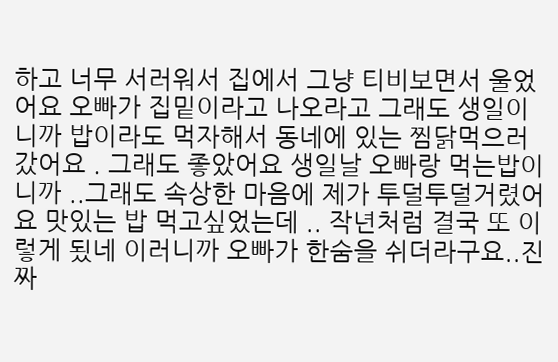하고 너무 서러워서 집에서 그냥 티비보면서 울었어요 오빠가 집밑이라고 나오라고 그래도 생일이니까 밥이라도 먹자해서 동네에 있는 찜닭먹으러 갔어요 . 그래도 좋았어요 생일날 오빠랑 먹는밥이니까 ..그래도 속상한 마음에 제가 투덜투덜거렸어요 맛있는 밥 먹고싶었는데 .. 작년처럼 결국 또 이렇게 됬네 이러니까 오빠가 한숨을 쉬더라구요..진짜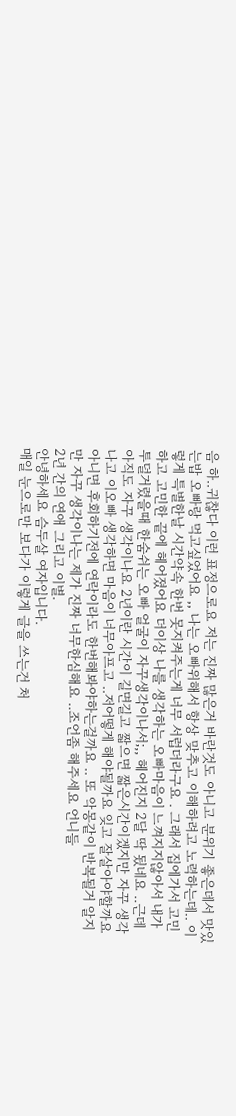음 하..귀찮다 이런 표정으로요 저는 진짜 많은거 바란것도 아니고 분위기 좋은데서 맛있는밥 오빠랑 먹고싶었어요 ,, 나는 오빠위해서 항상 맞추고 이해하려고 노력하는데.. 이렇게 특별한날 시간약속 한번 못지켜주는게 너무 서럽더라구요 . 그래서 집에가서 고민하고 고민한 끝에 헤어졌어요 더이상 나를 생각하는 오빠마음이 느껴지지않아서 내가 투덜거렸을때 한숨쉬는 오빠 얼굴이 자꾸생각이나서;,, 헤어진지 2달 딱 됬네요 ..근데 아직도 자꾸 생각이나요 2년이란 시간이 길면길고 짧으면 짧은시간이겠지만 자꾸 생각나고 이오빠 생각하면 마음이 너무아프고 ..저어떻게 해야될까요 잊고 잘살아야할까요 아니면 후회하기전에 연락이라도 한번해봐야하는걸까요 .. 또 악몽같이 반복될거 알지만 자꾸 생각이나는 제가 진짜 너무한심해요 ..조언좀 해주세요 언니들
2년 간의 연애 그리고 이별.
안녕하세요 슴두살 여자입니다.
매일 눈으로만 보다가 이렇게 글을 쓰는건 처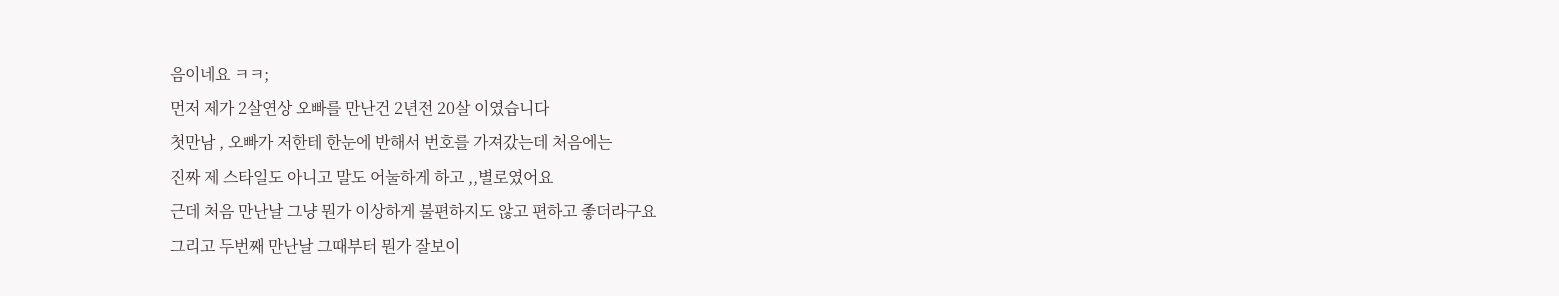음이네요 ㅋㅋ;
먼저 제가 2살연상 오빠를 만난건 2년전 20살 이였습니다
첫만남 , 오빠가 저한테 한눈에 반해서 번호를 가져갔는데 처음에는
진짜 제 스타일도 아니고 말도 어눌하게 하고 ,,별로였어요
근데 처음 만난날 그냥 뭔가 이상하게 불편하지도 않고 편하고 좋더라구요
그리고 두번째 만난날 그때부터 뭔가 잘보이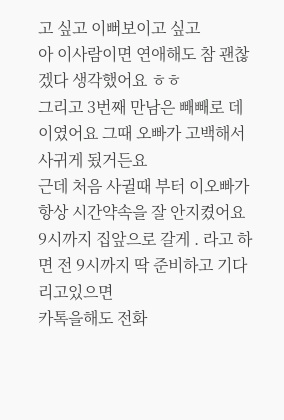고 싶고 이뻐보이고 싶고
아 이사람이면 연애해도 참 괜찮겠다 생각했어요 ㅎㅎ
그리고 3번째 만남은 빼빼로 데이였어요 그때 오빠가 고백해서 사귀게 됬거든요
근데 처음 사귈때 부터 이오빠가 항상 시간약속을 잘 안지켰어요
9시까지 집앞으로 갈게 . 라고 하면 전 9시까지 딱 준비하고 기다리고있으면
카톡을해도 전화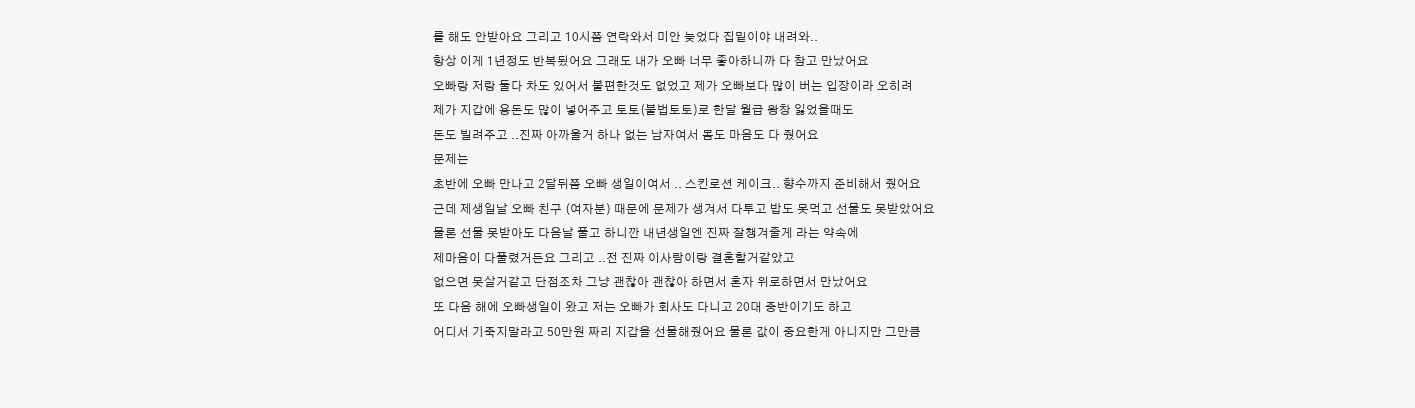를 해도 안받아요 그리고 10시쯤 연락와서 미안 늦었다 집밑이야 내려와..
항상 이게 1년정도 반복됬어요 그래도 내가 오빠 너무 좋아하니까 다 참고 만났어요
오빠랑 저랑 둘다 차도 있어서 불편한것도 없었고 제가 오빠보다 많이 버는 입장이라 오히려
제가 지갑에 용돈도 많이 넣어주고 토토(불법토토)로 한달 월급 왕창 잃었을때도
돈도 빌려주고 ..진짜 아까울거 하나 없는 남자여서 몸도 마음도 다 줬어요
문제는
초반에 오빠 만나고 2달뒤쯤 오빠 생일이여서 .. 스킨로션 케이크.. 향수까지 준비해서 줬어요
근데 제생일날 오빠 친구 (여자분) 때문에 문제가 생겨서 다투고 밥도 못먹고 선물도 못받았어요
물론 선물 못받아도 다음날 풀고 하니깐 내년생일엔 진짜 잘챙겨줄게 라는 약속에
제마음이 다풀렸거든요 그리고 ..전 진짜 이사람이랑 결혼할거같았고
없으면 못살거같고 단점조차 그냥 괜찮아 괜찮아 하면서 혼자 위로하면서 만났어요
또 다음 해에 오빠생일이 왔고 저는 오빠가 회사도 다니고 20대 중반이기도 하고
어디서 기죽지말라고 50만원 짜리 지갑을 선물해줬어요 물론 값이 중요한게 아니지만 그만큼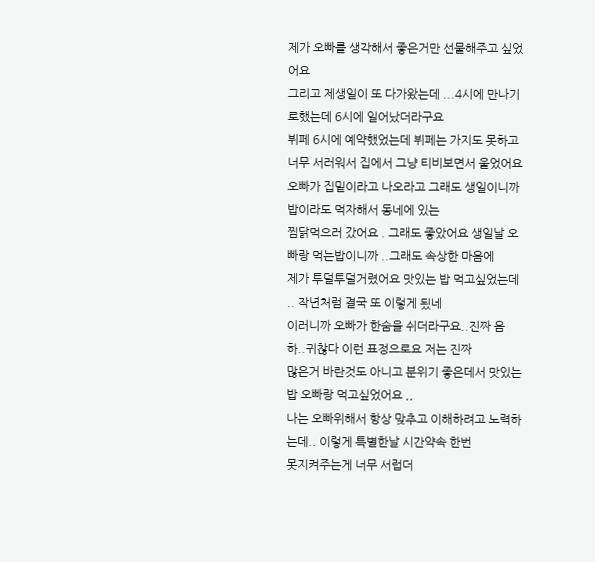제가 오빠를 생각해서 좋은거만 선물해주고 싶었어요
그리고 제생일이 또 다가왔는데 ...4시에 만나기로했는데 6시에 일어났더라구요
뷔페 6시에 예약했었는데 뷔페는 가지도 못하고 너무 서러워서 집에서 그냥 티비보면서 울었어요
오빠가 집밑이라고 나오라고 그래도 생일이니까 밥이라도 먹자해서 동네에 있는
찜닭먹으러 갔어요 . 그래도 좋았어요 생일날 오빠랑 먹는밥이니까 ..그래도 속상한 마음에
제가 투덜투덜거렸어요 맛있는 밥 먹고싶었는데 .. 작년처럼 결국 또 이렇게 됬네
이러니까 오빠가 한숨을 쉬더라구요..진짜 음 하..귀찮다 이런 표정으로요 저는 진짜
많은거 바란것도 아니고 분위기 좋은데서 맛있는밥 오빠랑 먹고싶었어요 ,,
나는 오빠위해서 항상 맞추고 이해하려고 노력하는데.. 이렇게 특별한날 시간약속 한번
못지켜주는게 너무 서럽더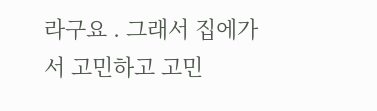라구요 . 그래서 집에가서 고민하고 고민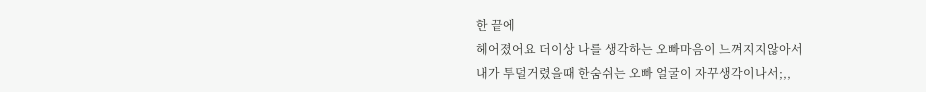한 끝에
헤어졌어요 더이상 나를 생각하는 오빠마음이 느껴지지않아서
내가 투덜거렸을때 한숨쉬는 오빠 얼굴이 자꾸생각이나서;,,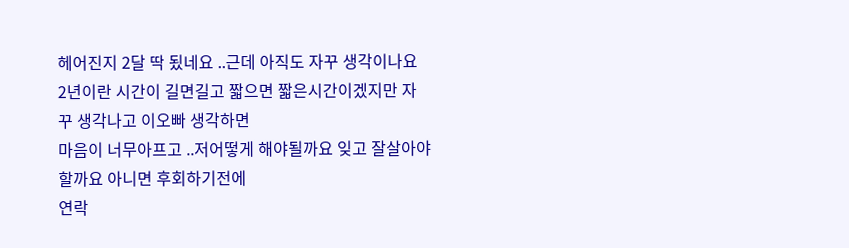헤어진지 2달 딱 됬네요 ..근데 아직도 자꾸 생각이나요
2년이란 시간이 길면길고 짧으면 짧은시간이겠지만 자꾸 생각나고 이오빠 생각하면
마음이 너무아프고 ..저어떻게 해야될까요 잊고 잘살아야할까요 아니면 후회하기전에
연락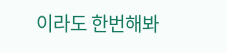이라도 한번해봐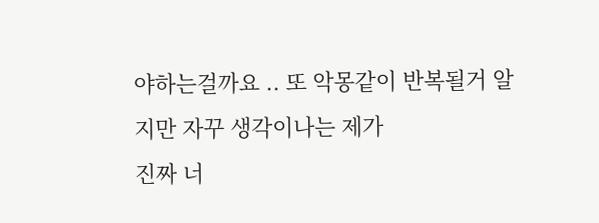야하는걸까요 .. 또 악몽같이 반복될거 알지만 자꾸 생각이나는 제가
진짜 너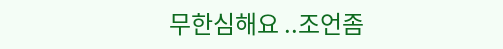무한심해요 ..조언좀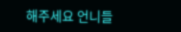해주세요 언니들